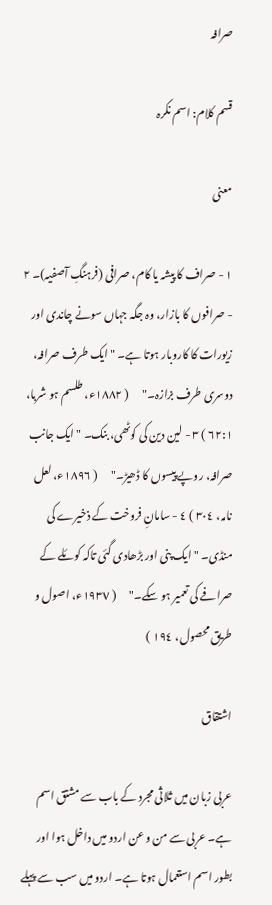صرافہ

قسم کلام: اسم نکرہ

معنی

١ - صراف کا پیشہ یا کام، صرافی (فرہنگِ آصفیہ)۔ ٢ - صرافوں کا بازار، وہ جگہ جہاں سونے چاندی اور زیورات کا کاروبار ہوتا ہے۔ "ایک طرف صرافہ، دوسری طرف بزازہ۔"      ( ١٨٨٢ء، طلسم ہو شربا، ٦٢:١ ) ٣ - لین دین کی کوٹھی، بنک۔ "ایک جانب صرافہ، روپے پیسوں کا ڈھیڑ۔"      ( ١٨٩٦ء، لعل نامہ، ٣٠٤ ) ٤ - سامانِ فروخت کے ذخیرے کی منڈی۔ "ایک پنی اور بڑھادی گئی تاکہ کوئلے کے صرافے کی تعمیر ہو سکے۔"      ( ١٩٣٧ء، اصول و طریق محصول، ١٩٤ )

اشتقاق

عربی زبان میں ثلاثی مجرد کے باب سے مشتق اسم ہے۔ عربی سے من و عن اردو میں داخل ہوا اور بطور اسم استعمال ہوتا ہے۔ اردو میں سب سے پہلے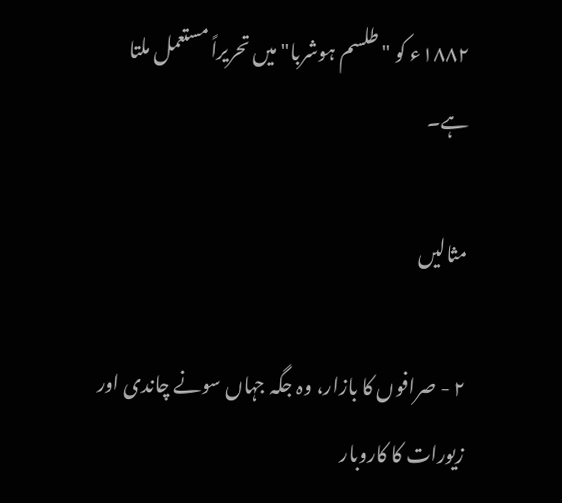١٨٨٢ء کو "طلسم ہوشربا" میں تحریراً مستعمل ملتا ہے۔

مثالیں

٢ - صرافوں کا بازار، وہ جگہ جہاں سونے چاندی اور زیورات کا کاروبار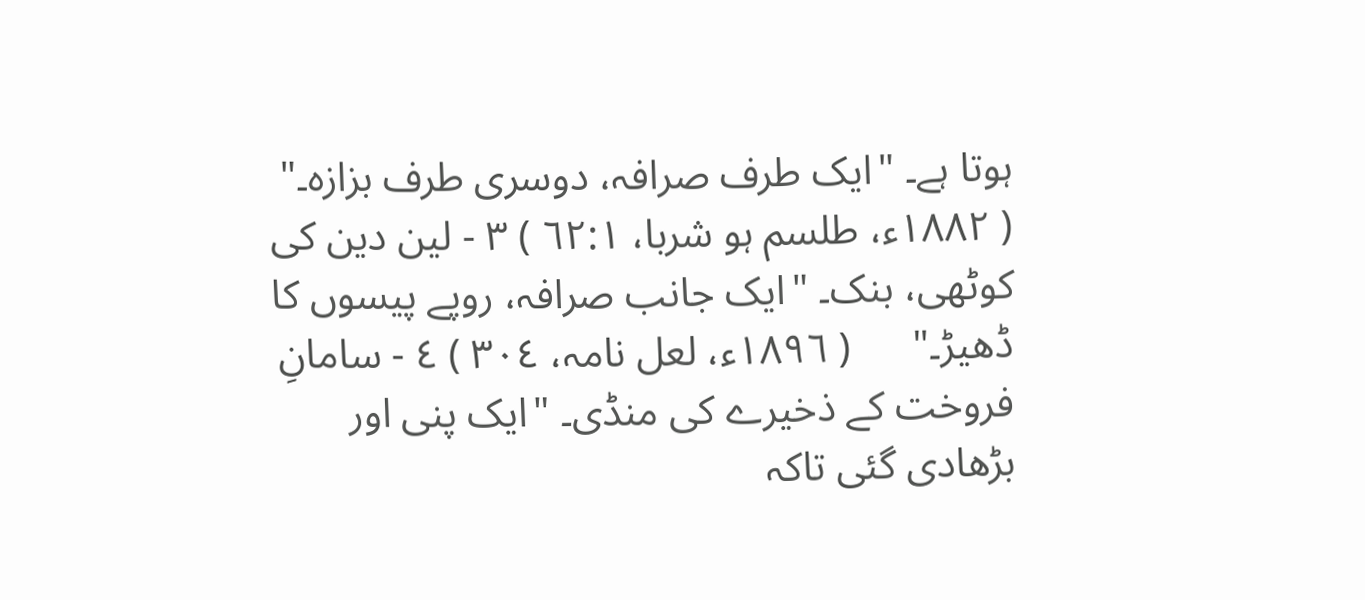ہوتا ہے۔ "ایک طرف صرافہ، دوسری طرف بزازہ۔"      ( ١٨٨٢ء، طلسم ہو شربا، ٦٢:١ ) ٣ - لین دین کی کوٹھی، بنک۔ "ایک جانب صرافہ، روپے پیسوں کا ڈھیڑ۔"      ( ١٨٩٦ء، لعل نامہ، ٣٠٤ ) ٤ - سامانِ فروخت کے ذخیرے کی منڈی۔ "ایک پنی اور بڑھادی گئی تاکہ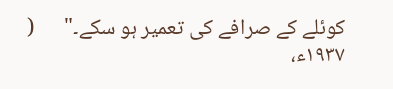کوئلے کے صرافے کی تعمیر ہو سکے۔"      ( ١٩٣٧ء،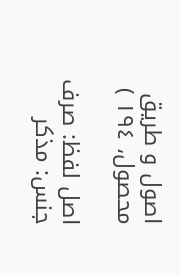اصول و طریق محصول، ١٩٤ )

اصل لفظ: صرف
جنس: مذکر